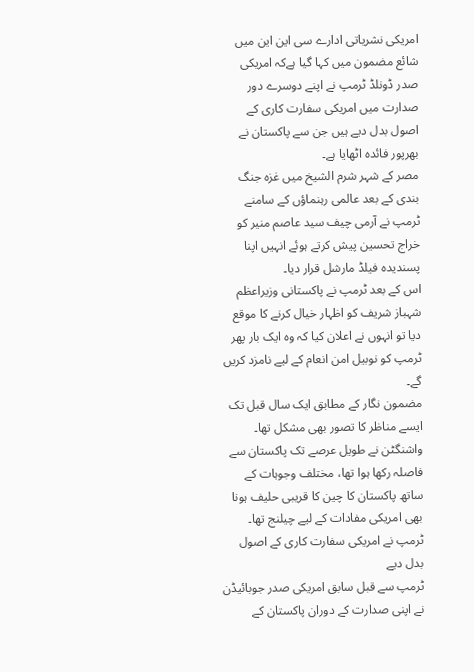امریکی نشریاتی ادارے سی این این میں شائع مضمون میں کہا گیا ہےکہ امریکی صدر ڈونلڈ ٹرمپ نے اپنے دوسرے دور صدارت میں امریکی سفارت کاری کے اصول بدل دیے ہیں جن سے پاکستان نے بھرپور فائدہ اٹھایا ہے۔
مصر کے شہر شرم الشیخ میں غزہ جنگ بندی کے بعد عالمی رہنماؤں کے سامنے ٹرمپ نے آرمی چیف سید عاصم منیر کو خراج تحسین پیش کرتے ہوئے انہیں اپنا پسندیدہ فیلڈ مارشل قرار دیا۔
اس کے بعد ٹرمپ نے پاکستانی وزیراعظم شہباز شریف کو اظہار خیال کرنے کا موقع دیا تو انہوں نے اعلان کیا کہ وہ ایک بار پھر ٹرمپ کو نوبیل امن انعام کے لیے نامزد کریں گے۔
مضمون نگار کے مطابق ایک سال قبل تک ایسے مناظر کا تصور بھی مشکل تھا۔ واشنگٹن نے طویل عرصے تک پاکستان سے فاصلہ رکھا ہوا تھا، مختلف وجوہات کے ساتھ پاکستان کا چین کا قریبی حلیف ہونا بھی امریکی مفادات کے لیے چیلنج تھا۔
ٹرمپ نے امریکی سفارت کاری کے اصول بدل دیے
ٹرمپ سے قبل سابق امریکی صدر جوبائیڈن نے اپنی صدارت کے دوران پاکستان کے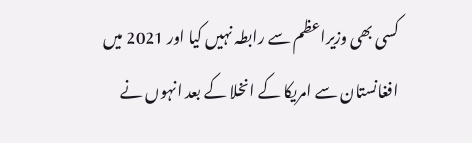کسی بھی وزیراعظم سے رابطہ نہیں کیا اور 2021 میں افغانستان سے امریکا کے انخلا کے بعد انہوں نے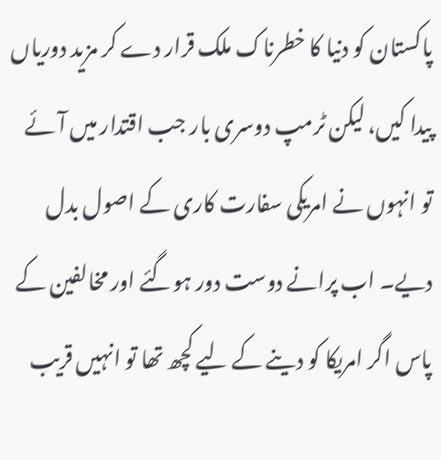پاکستان کو دنیا کا خطرناک ملک قرار دے کر مزید دوریاں پیدا کیں، لیکن ٹرمپ دوسری بار جب اقتدار میں آئے تو انہوں نے امریکی سفارت کاری کے اصول بدل دیے۔ اب پرانے دوست دور ہوگئے اور مخالفین کے پاس اگر امریکا کو دینے کے لیے کچھ تھا تو انہیں قریب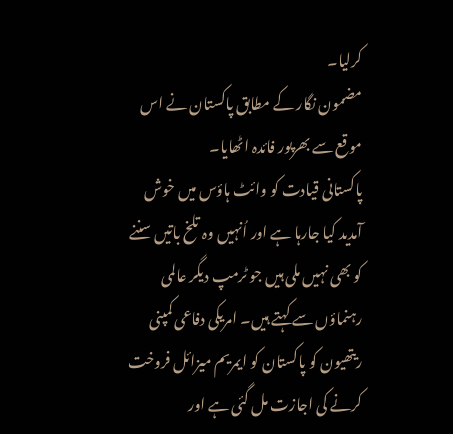کرلیا۔
مضمون نگار کے مطابق پاکستان نے اس موقع سے بھرپور فائدہ اٹھایا۔
پاکستانی قیادت کو وائٹ ہاؤس میں خوش آمدید کیا جارہا ہے اور اُنہیں وہ تلخ باتیں سننے کو بھی نہیں ملی ہیں جو ٹرمپ دیگر عالمی رہنماؤں سے کہتے ہیں۔ امریکی دفاعی کمپنی ریتھیون کو پاکستان کو ایمریم میزائل فروخت کرنے کی اجازت مل گئی ہے اور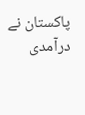پاکستان نے درآمدی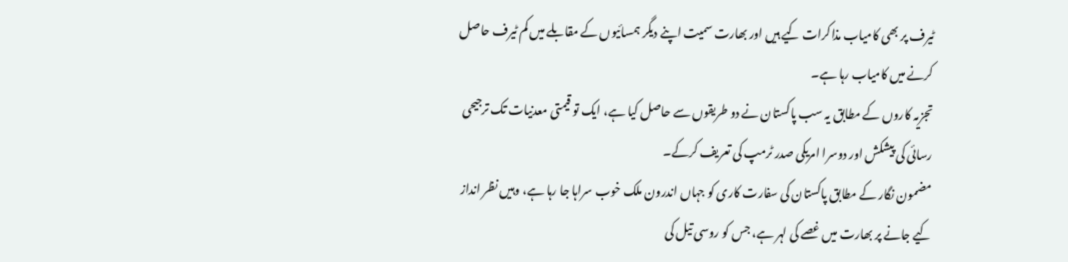ٹیرف پر بھی کامیاب مذاکرات کیے ہیں اور بھارت سمیت اپنے دیگر ہمسائیوں کے مقابلے میں کم ٹیرف حاصل کرنے میں کامیاب رہا ہے۔
تجزیہ کاروں کے مطابق یہ سب پاکستان نے دو طریقوں سے حاصل کیا ہے، ایک تو قیمتی معدنیات تک ترجیحی رسائی کی پیشکش اور دوسرا امریکی صدر ٹرمپ کی تعریف کرکے۔
مضمون نگار کے مطابق پاکستان کی سفارت کاری کو جہاں اندرون ملک خوب سراہا جا رہا ہے، وہیں نظر انداز کیے جانے پر بھارت میں غصے کی لہر ہے، جس کو روسی تیل کی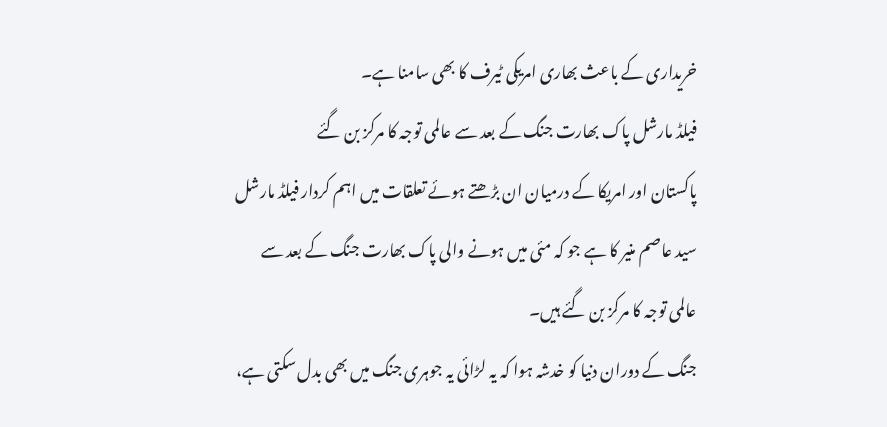خریداری کے باعث بھاری امریکی ٹیرف کا بھی سامنا ہے۔
فیلڈ مارشل پاک بھارت جنگ کے بعد سے عالمی توجہ کا مرکز بن گئے
پاکستان اور امریکا کے درمیان ان بڑھتے ہوئے تعلقات میں اہم کردار فیلڈ مارشل سید عاصم منیر کا ہے جو کہ مئی میں ہونے والی پاک بھارت جنگ کے بعد سے عالمی توجہ کا مرکز بن گئے ہیں۔
جنگ کے دوران دنیا کو خدشہ ہوا کہ یہ لڑائی یہ جوہری جنگ میں بھی بدل سکتی ہے،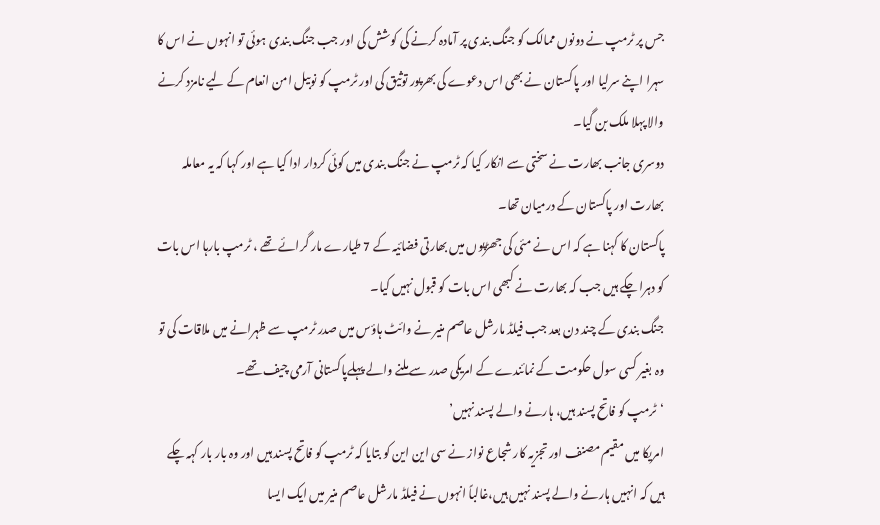جس پر ٹرمپ نے دونوں ممالک کو جنگ بندی پر آمادہ کرنے کی کوشش کی اور جب جنگ بندی ہوئی تو انہوں نے اس کا سہرا اپنے سرلیا اور پاکستان نے بھی اس دعوے کی بھرپور توثیق کی اور ٹرمپ کو نوبیل امن انعام کے لیے نامزد کرنے والا پہلا ملک بن گیا۔
دوسری جانب بھارت نے سختی سے انکار کیا کہ ٹرمپ نے جنگ بندی میں کوئی کردار ادا کیا ہے اور کہا کہ یہ معاملہ بھارت اور پاکستان کے درمیان تھا۔
پاکستان کا کہنا ہے کہ اس نے مئی کی جھڑپوں میں بھارتی فضائیہ کے 7 طیارے مار گرائے تھے ، ٹرمپ بارہا اس بات کو دہرا چکے ہیں جب کہ بھارت نے کبھی اس بات کو قبول نہیں کیا۔
جنگ بندی کے چند دن بعد جب فیلڈ مارشل عاصم منیر نے وائٹ ہاؤس میں صدر ٹرمپ سے ظہرانے میں ملاقات کی تو وہ بغیر کسی سول حکومت کے نمائندے کے امریکی صدر سے ملنے والے پہلےپاکستانی آرمی چیف تھے۔
‘ٹرمپ کو فاتح پسند ہیں، ہارنے والے پسند نہیں’
امریکا میں مقیم مصنف اور تجزیہ کار شجاع نواز نے سی این این کو بتایا کہ ٹرمپ کو فاتح پسند ہیں اور وہ بار بار کہہ چکے ہیں کہ انہیں ہارنے والے پسند نہیں ہیں،غالباً انہوں نے فیلڈ مارشل عاصم منیر میں ایک ایسا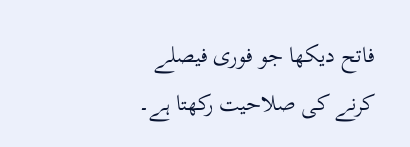فاتح دیکھا جو فوری فیصلے کرنے کی صلاحیت رکھتا ہے۔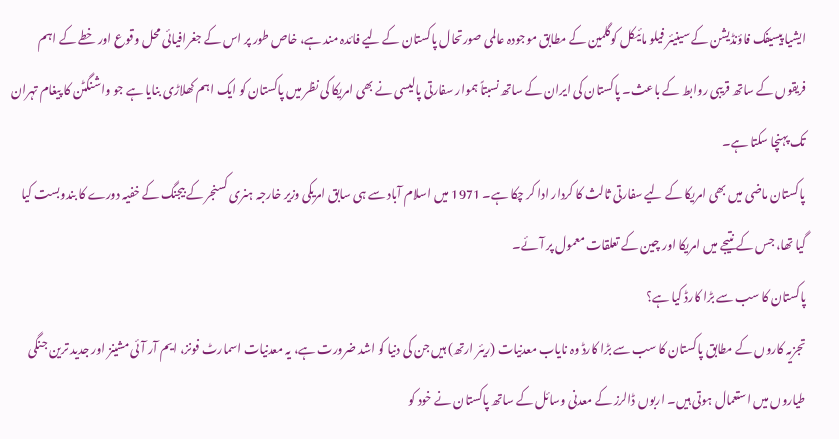ایشیا پیسیفک فاؤنڈیشن کے سینیئر فیلو مائیکل کوگلمین کے مطابق موجودہ عالمی صورتحال پاکستان کے لیے فائدہ مند ہے، خاص طور پر اس کے جغرافیائی محل وقوع اور خطے کے اہم فریقوں کے ساتھ قریبی روابط کے باعث۔ پاکستان کی ایران کے ساتھ نسبتاً ہموار سفارتی پالیسی نے بھی امریکا کی نظر میں پاکستان کو ایک اہم کھلاڑی بنایا ہے جو واشنگٹن کا پیغام تہران تک پہنچا سکتا ہے۔
پاکستان ماضی میں بھی امریکا کے لیے سفارتی ثالث کا کردار ادا کر چکا ہے۔ 1971 میں اسلام آباد سے ہی سابق امریکی وزیر خارجہ ہنری کسنجر کے بیجنگ کے خفیہ دورے کا بندوبست کیا گیا تھا، جس کے نتیجے میں امریکا اور چین کے تعلقات معمول پر آئے۔
پاکستان کا سب سے بڑا کارڈ کیا ہے؟
تجزیہ کاروں کے مطابق پاکستان کا سب سے بڑا کارڈ وہ نایاب معدنیات (ریئر ارتھ) ہیں جن کی دنیا کو اشد ضرورت ہے، یہ معدنیات اسمارٹ فونز، ایم آر آئی مشینز اور جدید ترین جنگی طیاروں میں استعمال ہوتی ہیں۔ اربوں ڈالرز کے معدنی وسائل کے ساتھ پاکستان نے خود کو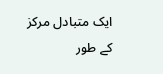ایک متبادل مرکز کے طور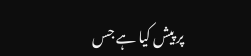پر پیش کیا ہے جس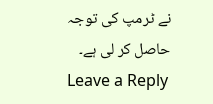نے ٹرمپ کی توجہ حاصل کر لی ہے۔
Leave a Reply